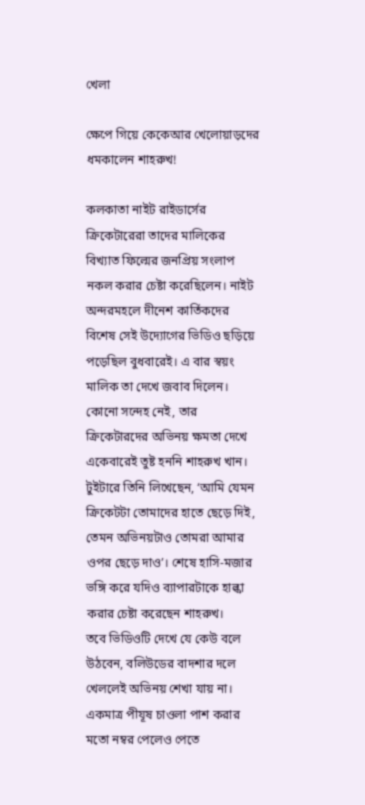খেলা

ক্ষেপে গিয়ে কেকেআর খেলোয়াড়দের ধমকালেন শাহরুখ!

কলকাতা নাইট রাইডার্সের ক্রিকেটারেরা তাদের মালিকের বিখ্যাত ফিল্মের জনপ্রিয় সংলাপ নকল করার চেষ্টা করেছিলেন। নাইট অন্দরমহলে দীনেশ কার্তিকদের বিশেষ সেই উদ্যোগের ভিডিও ছড়িয়ে পড়েছিল বুধবারেই। এ বার স্বয়ং মালিক তা দেখে জবাব দিলেন।
কোনো সন্দেহ নেই, তার ক্রিকেটারদের অভিনয় ক্ষমতা দেখে একেবারেই তুষ্ট হননি শাহরুখ খান। টুইটারে তিনি লিখেছেন, ‘আমি যেমন ক্রিকেটটা তোমাদের হাতে ছেড়ে দিই, তেমন অভিনয়টাও তোমরা আমার ওপর ছেড়ে দাও’। শেষে হাসি-মজার ভঙ্গি করে যদিও ব্যাপারটাকে হাল্কা করার চেষ্টা করেছেন শাহরুখ।
তবে ভিডিওটি দেখে যে কেউ বলে উঠবেন, বলিউডের বাদশার দলে খেললেই অভিনয় শেখা যায় না। একমাত্র পীযূষ চাওলা পাশ করার মতো নম্বর পেলেও পেতে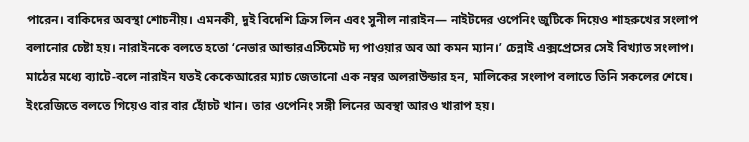পারেন। বাকিদের অবস্থা শোচনীয়। এমনকী, দুই বিদেশি ক্রিস লিন এবং সুনীল নারাইন— নাইটদের ওপেনিং জুটিকে দিয়েও শাহরুখের সংলাপ বলানোর চেষ্টা হয়। নারাইনকে বলতে হতো ‘নেভার আন্ডারএস্টিমেট দ্য পাওয়ার অব আ কমন ম্যান।’ চেন্নাই এক্সপ্রেসের সেই বিখ্যাত সংলাপ। মাঠের মধ্যে ব্যাটে-বলে নারাইন যতই কেকেআরের ম্যাচ জেতানো এক নম্বর অলরাউন্ডার হন, মালিকের সংলাপ বলাতে তিনি সকলের শেষে। ইংরেজিতে বলতে গিয়েও বার বার হোঁচট খান। তার ওপেনিং সঙ্গী লিনের অবস্থা আরও খারাপ হয়।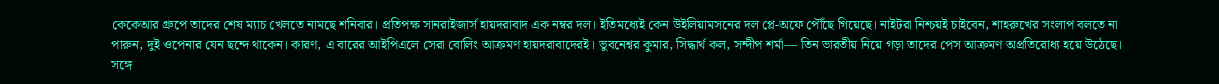কেকেআর গ্রুপে তাদের শেষ ম্যাচ খেলতে নামছে শনিবার। প্রতিপক্ষ সানরাইজার্স হায়দরাবাদ এক নম্বর দল। ইতিমধ্যেই কেন উইলিয়ামসনের দল প্লে-অফে পৌঁছে গিয়েছে। নাইটরা নিশ্চয়ই চাইবেন, শাহরুখের সংলাপ বলতে না পারুন, দুই ওপেনার যেন ছন্দে থাকেন। কারণ, এ বারের আইপিএলে সেরা বোলিং আক্রমণ হায়দরাবাদেরই। ভুবনেশ্বর কুমার, সিদ্ধার্থ কল, সন্দীপ শর্মা— তিন ভারতীয় নিয়ে গড়া তাদের পেস আক্রমণ অপ্রতিরোধ্য হয়ে উঠেছে। সঙ্গে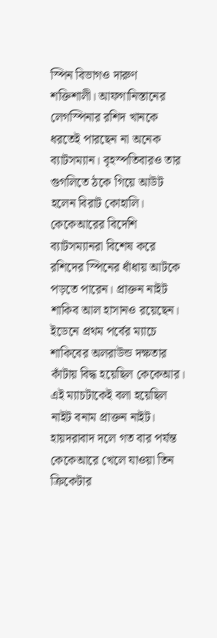স্পিন বিভাগও দারুণ শক্তিশালী। আফগানিস্তানের লেগস্পিনার রশিদ খানকে ধরতেই পারছেন না অনেক ব্যাটসম্যান। বৃহস্পতিবারও তার গুগলিতে ঠকে গিয়ে আউট হলেন বিরাট কোহালি। কেকেআরের বিদেশি ব্যাটসম্যানরা বিশেষ করে রশিদের স্পিনের ধাঁধায় আটকে পড়তে পারেন। প্রাক্তন নাইট শাকিব আল হাসানও রয়েছেন। ইডেনে প্রথম পর্বের ম্যাচে শাকিবের অলরাউন্ড দক্ষতার কাঁটায় বিদ্ধ হয়েছিল কেকেআর।
এই ম্যাচটাকেই বলা হয়েছিল নাইট বনাম প্রাক্তন নাইট। হায়দরাবাদ দলে গত বার পর্যন্ত কেকেআরে খেলে যাওয়া তিন ক্রিকেটার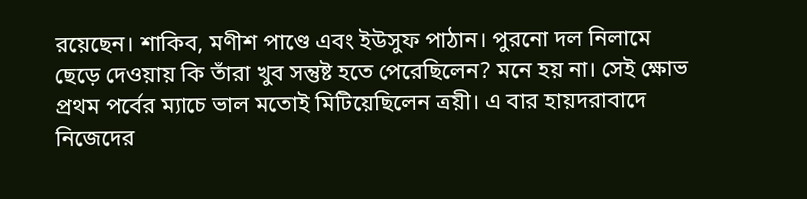রয়েছেন। শাকিব, মণীশ পাণ্ডে এবং ইউসুফ পাঠান। পুরনো দল নিলামে ছেড়ে দেওয়ায় কি তাঁরা খুব সন্তুষ্ট হতে পেরেছিলেন? মনে হয় না। সেই ক্ষোভ প্রথম পর্বের ম্যাচে ভাল মতোই মিটিয়েছিলেন ত্রয়ী। এ বার হায়দরাবাদে নিজেদের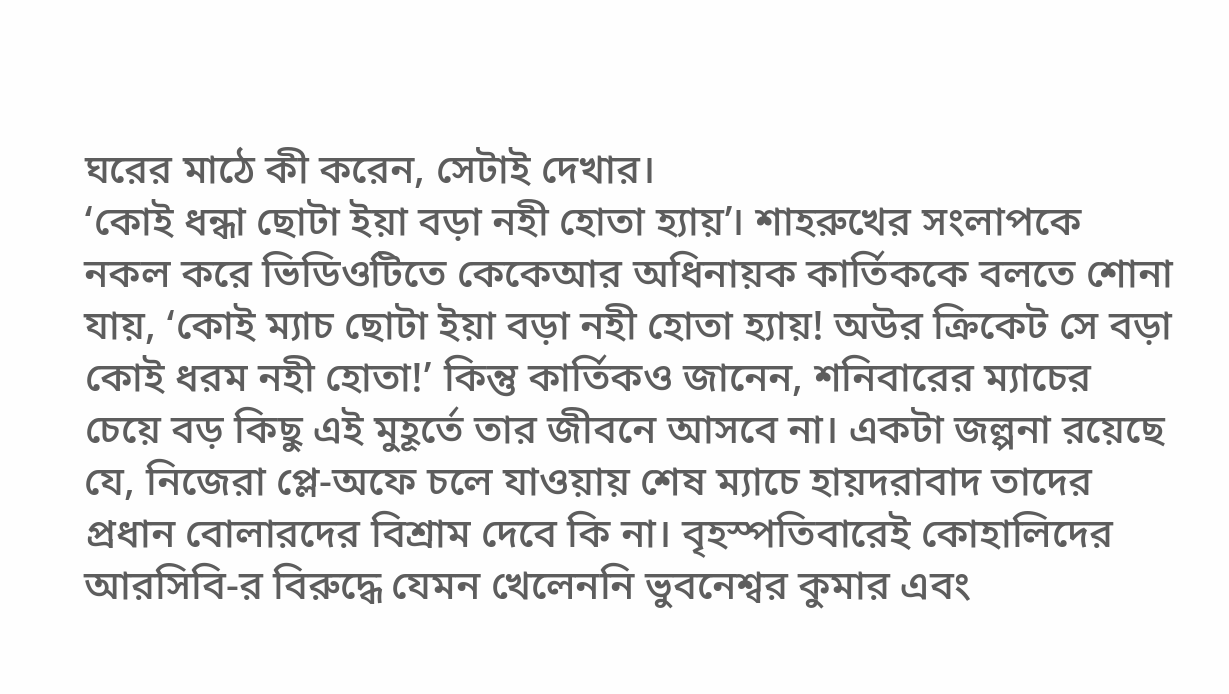ঘরের মাঠে কী করেন, সেটাই দেখার।
‘কোই ধন্ধা ছোটা ইয়া বড়া নহী হোতা হ্যায়’। শাহরুখের সংলাপকে নকল করে ভিডিওটিতে কেকেআর অধিনায়ক কার্তিককে বলতে শোনা যায়, ‘কোই ম্যাচ ছোটা ইয়া বড়া নহী হোতা হ্যায়! অউর ক্রিকেট সে বড়া কোই ধরম নহী হোতা!’ কিন্তু কার্তিকও জানেন, শনিবারের ম্যাচের চেয়ে বড় কিছু এই মুহূর্তে তার জীবনে আসবে না। একটা জল্পনা রয়েছে যে, নিজেরা প্লে-অফে চলে যাওয়ায় শেষ ম্যাচে হায়দরাবাদ তাদের প্রধান বোলারদের বিশ্রাম দেবে কি না। বৃহস্পতিবারেই কোহালিদের আরসিবি-র বিরুদ্ধে যেমন খেলেননি ভুবনেশ্বর কুমার এবং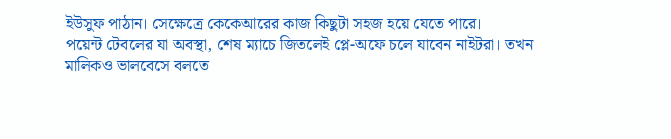ইউসুফ পাঠান। সেক্ষেত্রে কেকেআরের কাজ কিছুটা সহজ হয়ে যেতে পারে।
পয়েন্ট টেবলের যা অবস্থা, শেষ ম্যাচে জিতলেই প্লে-অফে চলে যাবেন নাইটরা। তখন মালিকও ভালবেসে বলতে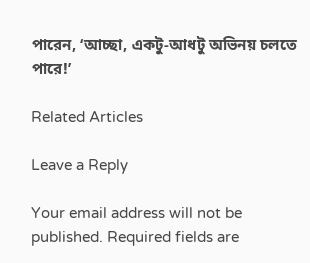পারেন, ‘আচ্ছা, একটু-আধটু অভিনয় চলতে পারে!’

Related Articles

Leave a Reply

Your email address will not be published. Required fields are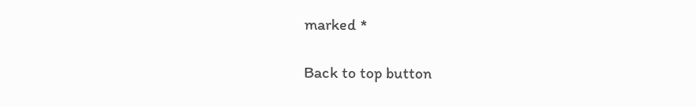marked *

Back to top button